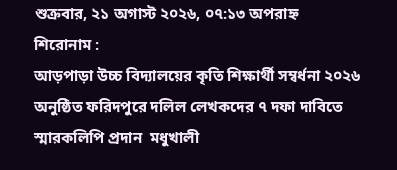শুক্রবার, ২১ অগাস্ট ২০২৬, ০৭:১৩ অপরাহ্ন
শিরোনাম :
আড়পাড়া উচ্চ বিদ্যালয়ের কৃতি শিক্ষার্থী সম্বর্ধনা ২০২৬ অনুষ্ঠিত ফরিদপুরে দলিল লেখকদের ৭ দফা দাবিতে স্মারকলিপি প্রদান ‌ মধুখালী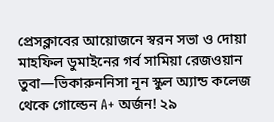প্রেসক্লাবের আয়োজনে স্বরন সভা ও দোয়া মাহফিল ডুমাইনের গর্ব সামিয়া রেজওয়ান তুবা—ভিকারুননিসা নূন স্কুল অ্যান্ড কলেজ থেকে গোল্ডেন A+ অর্জন! ২৯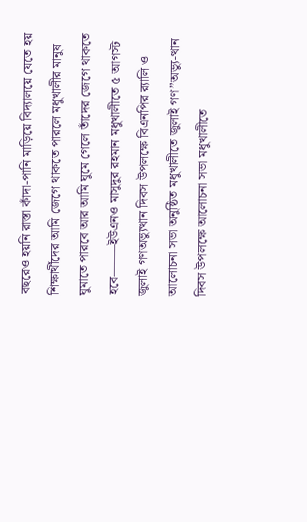বছরেও হয়নি রাস্তা কাঁদা-পানি মাড়িয়ে বিদ্যালয়ে যেতে হয় শিক্ষার্থীদের আমি জেগে থাকতে পারলে মধুখালীর মানুষ ঘুমাতে পারবে আর আমি ঘুমে গেলে তাঁদের জেগে থাকতে হবে——–ইউএনও মাসুদুর রহমান মধুখালীতে ৫ আগস্ট জুলাই গণঅভ্যুত্থান দিবস উপলক্ষে বিএনপির র‍্যালি ও আলোচনা সভা অনুষ্ঠিত মধুখালীতে জুলাই গণ”অভ্যু-ত্থান দিবস উপলক্ষে আলোচনা সভা মধুখালীতে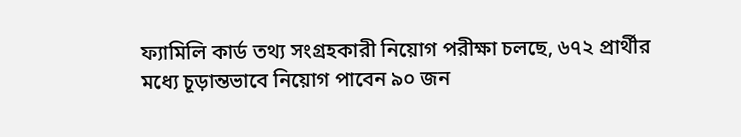ফ্যামিলি কার্ড তথ্য সংগ্রহকারী নিয়োগ পরীক্ষা চলছে, ৬৭২ প্রার্থীর মধ্যে চূড়ান্তভাবে নিয়োগ পাবেন ৯০ জন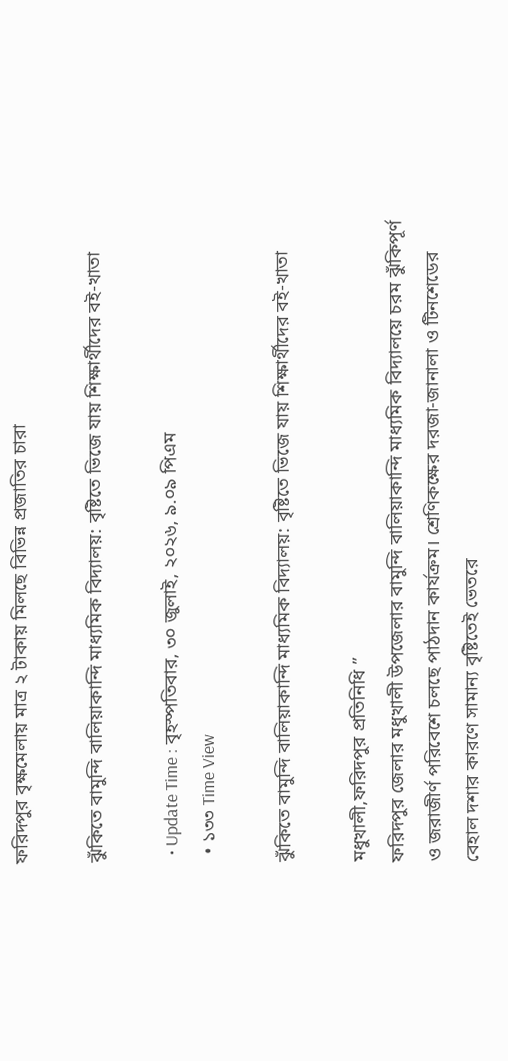ফরিদপুর বৃক্ষমেলায় মাত্র ২ টাকায় মিলছে বিভিন্ন প্রজাতির চারা

ঝুঁকিতে বামুন্দি বালিয়াকান্দি মাধ্যমিক বিদ্যালয়: বৃষ্টিতে ভিজে যায় শিক্ষার্থীদের বই-খাতা

  • Update Time : বৃহস্পতিবার, ৩০ জুলাই, ২০২৬, ৯.০৯ পিএম
  • ১৩৩ Time View

ঝুঁকিতে বামুন্দি বালিয়াকান্দি মাধ্যমিক বিদ্যালয়: বৃষ্টিতে ভিজে যায় শিক্ষার্থীদের বই-খাতা

মধুখালী,ফরিদপুর প্রতিনিধি ”
ফরিদপুর জেলার মধুখালী উপজেলার বামুন্দি বালিয়াকান্দি মাধ্যমিক বিদ্যালয়ে চরম ঝুঁকিপূর্ণ ও জরাজীর্ণ পরিবেশে চলছে পাঠদান কার্যক্রম। শ্রেণিকক্ষের দরজা-জানালা ও টিনশেডের বেহাল দশার কারণে সামান্য বৃষ্টিতেই ভেতরে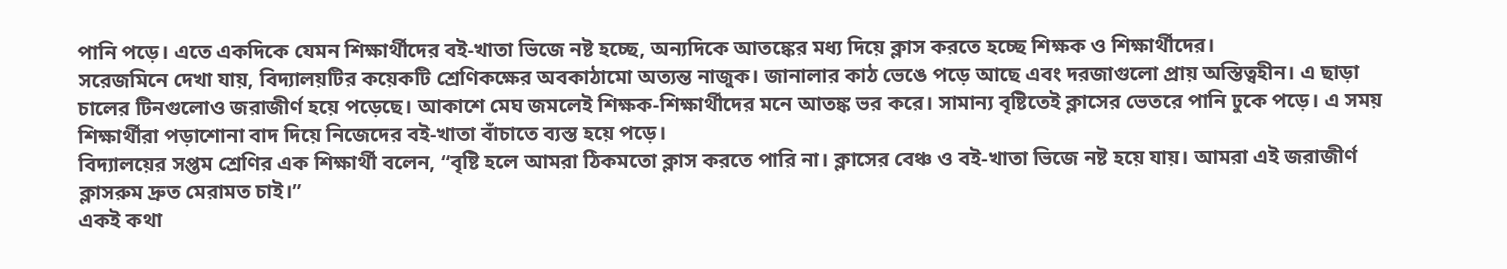পানি পড়ে। এতে একদিকে যেমন শিক্ষার্থীদের বই-খাতা ভিজে নষ্ট হচ্ছে, অন্যদিকে আতঙ্কের মধ্য দিয়ে ক্লাস করতে হচ্ছে শিক্ষক ও শিক্ষার্থীদের।
সরেজমিনে দেখা যায়, বিদ্যালয়টির কয়েকটি শ্রেণিকক্ষের অবকাঠামো অত্যন্ত নাজুক। জানালার কাঠ ভেঙে পড়ে আছে এবং দরজাগুলো প্রায় অস্তিত্বহীন। এ ছাড়া চালের টিনগুলোও জরাজীর্ণ হয়ে পড়েছে। আকাশে মেঘ জমলেই শিক্ষক-শিক্ষার্থীদের মনে আতঙ্ক ভর করে। সামান্য বৃষ্টিতেই ক্লাসের ভেতরে পানি ঢুকে পড়ে। এ সময় শিক্ষার্থীরা পড়াশোনা বাদ দিয়ে নিজেদের বই-খাতা বাঁচাতে ব্যস্ত হয়ে পড়ে।
বিদ্যালয়ের সপ্তম শ্রেণির এক শিক্ষার্থী বলেন, “বৃষ্টি হলে আমরা ঠিকমতো ক্লাস করতে পারি না। ক্লাসের বেঞ্চ ও বই-খাতা ভিজে নষ্ট হয়ে যায়। আমরা এই জরাজীর্ণ ক্লাসরুম দ্রুত মেরামত চাই।”
একই কথা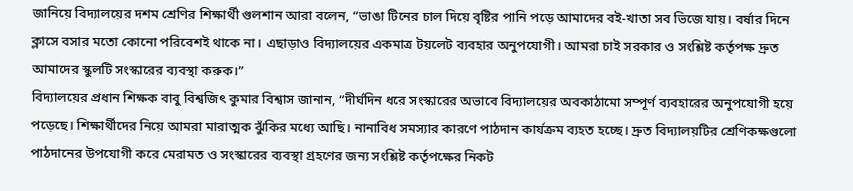জানিয়ে বিদ্যালয়ের দশম শ্রেণির শিক্ষার্থী গুলশান আরা বলেন, “ভাঙা টিনের চাল দিয়ে বৃষ্টির পানি পড়ে আমাদের বই-খাতা সব ভিজে যায়। বর্ষার দিনে ক্লাসে বসার মতো কোনো পরিবেশই থাকে না। এছাড়াও বিদ্যালয়ের একমাত্র টয়লেট ব্যবহার অনুপযোগী। আমরা চাই সরকার ও সংশ্লিষ্ট কর্তৃপক্ষ দ্রুত আমাদের স্কুলটি সংস্কারের ব্যবস্থা করুক।”
বিদ্যালয়ের প্রধান শিক্ষক বাবু বিশ্বজিৎ কুমার বিশ্বাস জানান, “দীর্ঘদিন ধরে সংস্কারের অভাবে বিদ্যালয়ের অবকাঠামো সম্পূর্ণ ব্যবহারের অনুপযোগী হয়ে পড়েছে। শিক্ষার্থীদের নিয়ে আমরা মারাত্মক ঝুঁকির মধ্যে আছি। নানাবিধ সমস্যার কারণে পাঠদান কার্যক্রম ব্যহত হচ্ছে। দ্রুত বিদ্যালয়টির শ্রেণিকক্ষগুলো পাঠদানের উপযোগী করে মেরামত ও সংস্কারের ব্যবস্থা গ্রহণের জন্য সংশ্লিষ্ট কর্তৃপক্ষের নিকট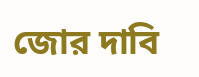জোর দাবি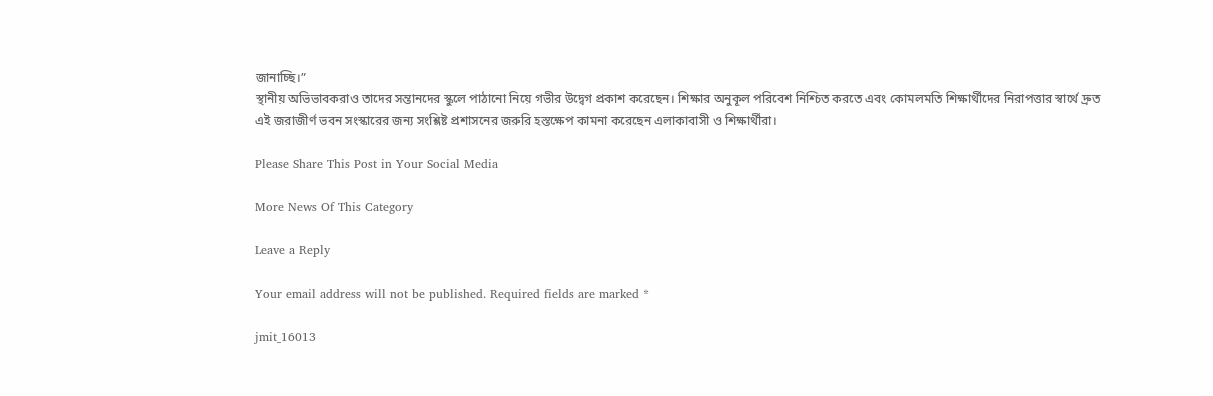জানাচ্ছি।”
স্থানীয় অভিভাবকরাও তাদের সন্তানদের স্কুলে পাঠানো নিয়ে গভীর উদ্বেগ প্রকাশ করেছেন। শিক্ষার অনুকূল পরিবেশ নিশ্চিত করতে এবং কোমলমতি শিক্ষার্থীদের নিরাপত্তার স্বার্থে দ্রুত এই জরাজীর্ণ ভবন সংস্কারের জন্য সংশ্লিষ্ট প্রশাসনের জরুরি হস্তক্ষেপ কামনা করেছেন এলাকাবাসী ও শিক্ষার্থীরা।

Please Share This Post in Your Social Media

More News Of This Category

Leave a Reply

Your email address will not be published. Required fields are marked *

jmit_16013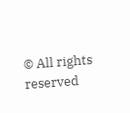© All rights reserved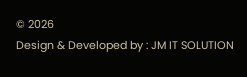© 2026
Design & Developed by : JM IT SOLUTION